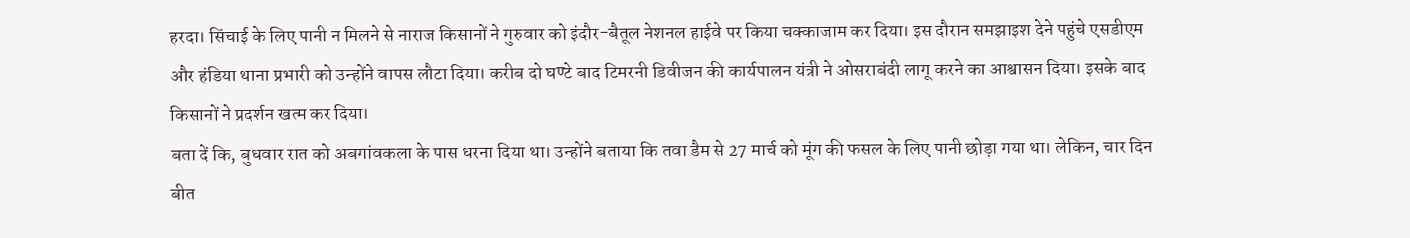हरदा। सिंचाई के लिए पानी न मिलने से नाराज किसानों ने गुरुवार को इंदौर-बैतूल नेशनल हाईवे पर किया चक्काजाम कर दिया। इस दौरान समझाइश देने पहुंचे एसडीएम और हंडिया थाना प्रभारी को उन्होंने वापस लौटा दिया। करीब दो घण्टे बाद टिमरनी डिवीजन की कार्यपालन यंत्री ने ओसराबंदी लागू करने का आश्वासन दिया। इसके बाद किसानों ने प्रदर्शन खत्म कर दिया।
बता दें कि, बुधवार रात को अबगांवकला के पास धरना दिया था। उन्होंने बताया कि तवा डैम से 27 मार्च को मूंग की फसल के लिए पानी छोड़ा गया था। लेकिन, चार दिन बीत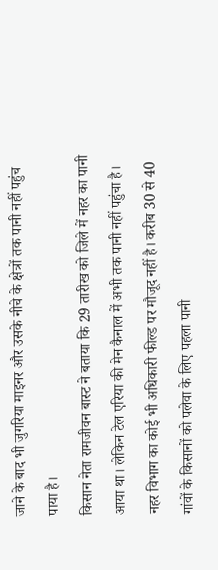जाने के बाद भी जुगरिया माइनर और उसके नीचे के क्षेत्रों तक पानी नहीं पहुंच पाया है।
किसान नेता रामजीवन बास्ट ने बताया कि 29 तारीख को जिले में नहर का पानी आया था। लेकिन टेल एरिया की मेन कैनाल में अभी तक पानी नहीं पहुंचा है। नहर विभाग का कोई भी अधिकारी फील्ड पर मौजूद नहीं है। करीब 30 से 40 गांवों के किसानों को पलेवा के लिए पहला पानी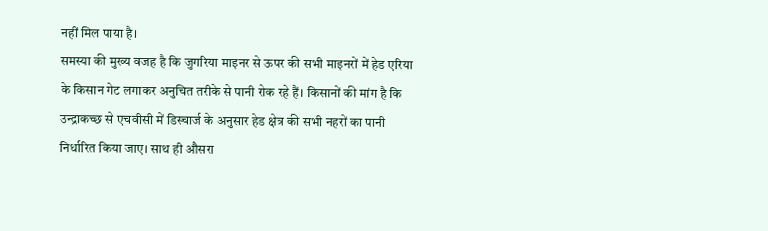नहीं मिल पाया है।
समस्या की मुख्य वजह है कि जुगरिया माइनर से ऊपर की सभी माइनरों में हेड एरिया के किसान गेट लगाकर अनुचित तरीके से पानी रोक रहे हैं। किसानों की मांग है कि उन्द्राकच्छ से एचवीसी में डिस्चार्ज के अनुसार हेड क्षेत्र की सभी नहरों का पानी निर्धारित किया जाए। साथ ही औसरा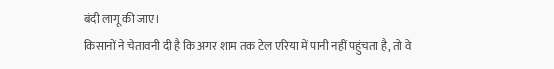बंदी लागू की जाए।
किसानों ने चेतावनी दी है कि अगर शाम तक टेल एरिया में पानी नहीं पहुंचता है, तो वे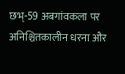छभ्-59 अबगांवकला पर अनिश्चितकालीन धरना और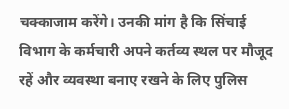चक्काजाम करेंगे। उनकी मांग है कि सिंचाई विभाग के कर्मचारी अपने कर्तव्य स्थल पर मौजूद रहें और व्यवस्था बनाए रखने के लिए पुलिस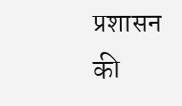प्रशासन की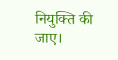नियुक्ति की जाए।